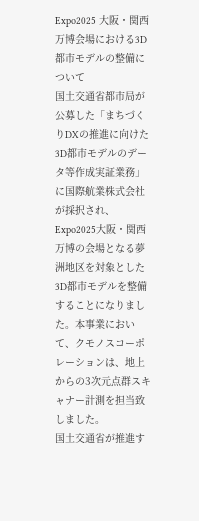Expo2025 大阪・関西万博会場における3D都市モデルの整備について
国土交通省都市局が公募した「まちづくりDXの推進に向けた3D都市モデルのデータ等作成実証業務」に国際航業株式会社が採択され、Expo2025大阪・関西万博の会場となる夢洲地区を対象とした3D都市モデルを整備することになりました。本事業において、クモノスコーポレーションは、地上からの3次元点群スキャナー計測を担当致しました。
国土交通省が推進す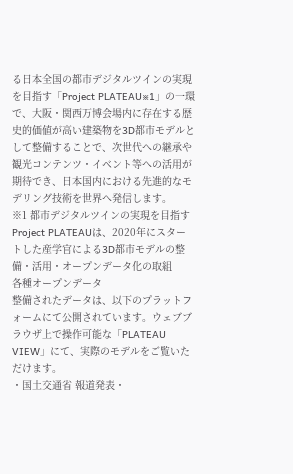る日本全国の都市デジタルツインの実現を目指す「Project PLATEAU※1」の一環で、大阪・関西万博会場内に存在する歴史的価値が高い建築物を3D都市モデルとして整備することで、次世代への継承や観光コンテンツ・イベント等への活用が期待でき、日本国内における先進的なモデリング技術を世界へ発信します。
※1 都市デジタルツインの実現を目指すProject PLATEAUは、2020年にスタートした産学官による3D都市モデルの整備・活用・オープンデータ化の取組
各種オープンデータ
整備されたデータは、以下のプラットフォームにて公開されています。ウェブブラウザ上で操作可能な「PLATEAU VIEW」にて、実際のモデルをご覧いただけます。
・国土交通省 報道発表・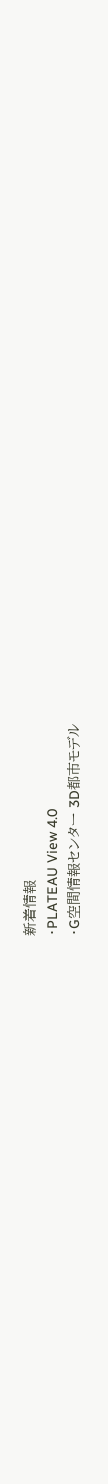新着情報
・PLATEAU View 4.0
・G空間情報センター 3D都市モデル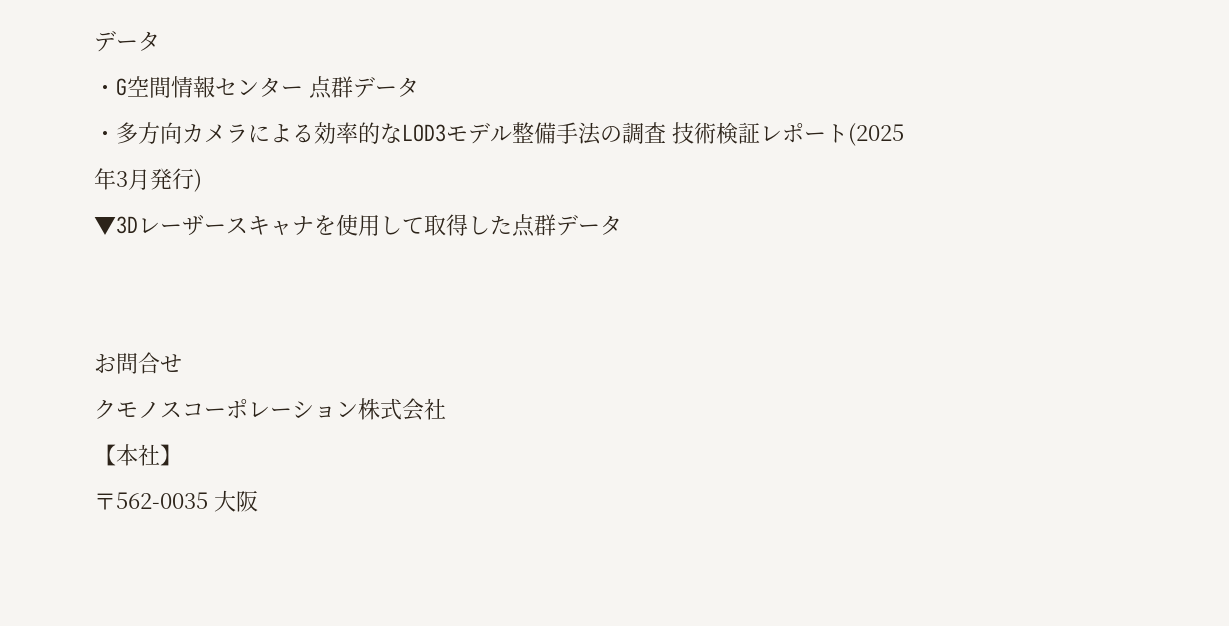データ
・G空間情報センター 点群データ
・多方向カメラによる効率的なLOD3モデル整備手法の調査 技術検証レポート(2025年3月発行)
▼3Dレーザースキャナを使用して取得した点群データ


お問合せ
クモノスコーポレーション株式会社
【本社】
〒562-0035 大阪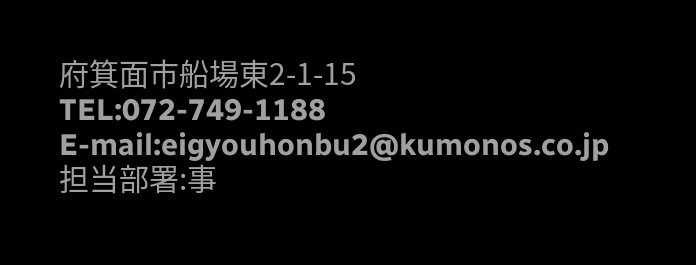府箕面市船場東2-1-15
TEL:072-749-1188
E-mail:eigyouhonbu2@kumonos.co.jp
担当部署:事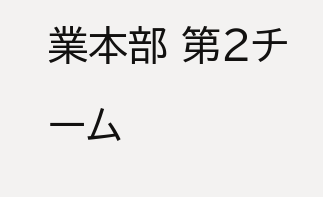業本部 第2チーム